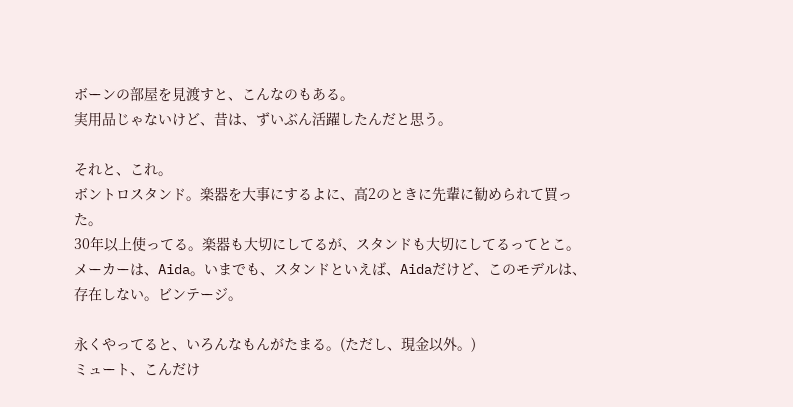ボーンの部屋を見渡すと、こんなのもある。
実用品じゃないけど、昔は、ずいぶん活躍したんだと思う。

それと、これ。
ボントロスタンド。楽器を大事にするよに、高2のときに先輩に勧められて買った。
30年以上使ってる。楽器も大切にしてるが、スタンドも大切にしてるってとこ。
メーカーは、Aida。いまでも、スタンドといえば、Aidaだけど、このモデルは、
存在しない。ビンテージ。

永くやってると、いろんなもんがたまる。(ただし、現金以外。)
ミュート、こんだけ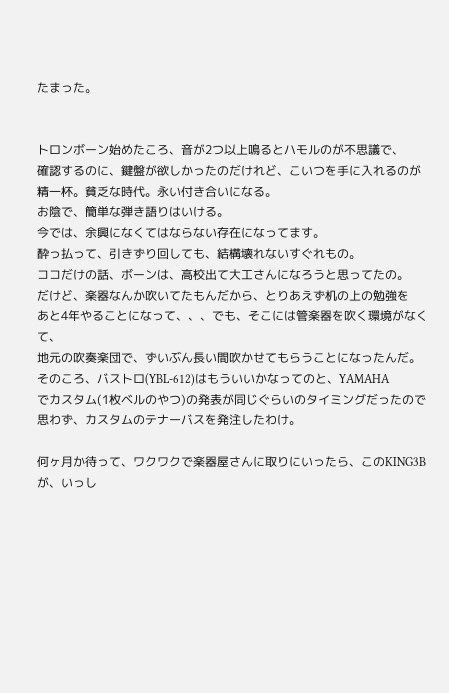たまった。


トロンボーン始めたころ、音が2つ以上鳴るとハモルのが不思議で、
確認するのに、鍵盤が欲しかったのだけれど、こいつを手に入れるのが
精一杯。貧乏な時代。永い付き合いになる。
お陰で、簡単な弾き語りはいける。
今では、余興になくてはならない存在になってます。
酔っ払って、引きずり回しても、結構壊れないすぐれもの。
ココだけの話、ボーンは、高校出て大工さんになろうと思ってたの。
だけど、楽器なんか吹いてたもんだから、とりあえず机の上の勉強を
あと4年やることになって、、、でも、そこには管楽器を吹く環境がなくて、
地元の吹奏楽団で、ずいぶん長い間吹かせてもらうことになったんだ。
そのころ、バストロ(YBL-612)はもういいかなってのと、YAMAHA
でカスタム(1枚ベルのやつ)の発表が同じぐらいのタイミングだったので
思わず、カスタムのテナーバスを発注したわけ。

何ヶ月か待って、ワクワクで楽器屋さんに取りにいったら、このKING3B
が、いっし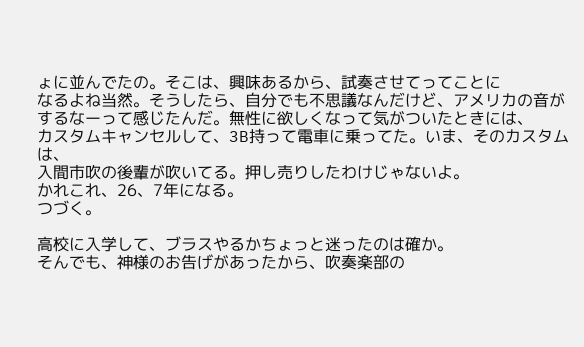ょに並んでたの。そこは、興味あるから、試奏させてってことに
なるよね当然。そうしたら、自分でも不思議なんだけど、アメリカの音が
するなーって感じたんだ。無性に欲しくなって気がついたときには、
カスタムキャンセルして、3B持って電車に乗ってた。いま、そのカスタムは、
入間市吹の後輩が吹いてる。押し売りしたわけじゃないよ。
かれこれ、26、7年になる。
つづく。

高校に入学して、ブラスやるかちょっと迷ったのは確か。
そんでも、神様のお告げがあったから、吹奏楽部の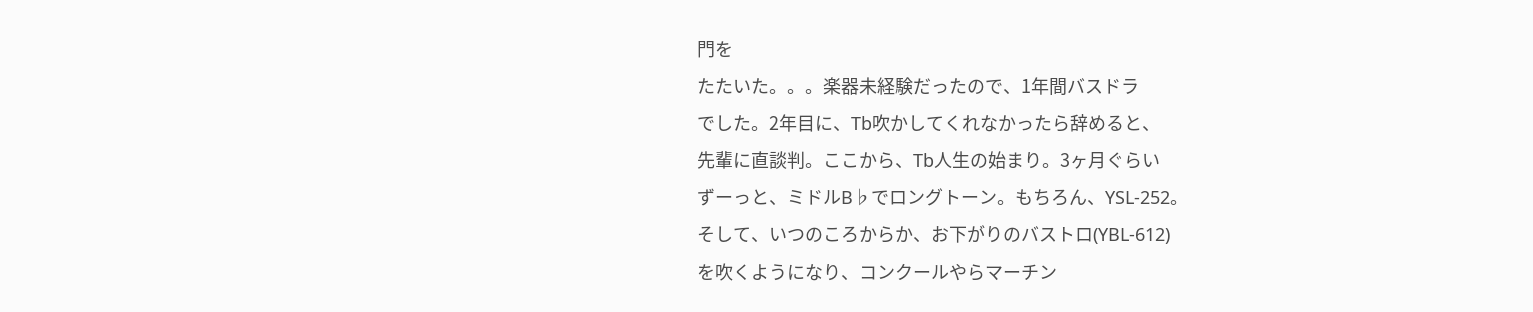門を
たたいた。。。楽器未経験だったので、1年間バスドラ
でした。2年目に、Tb吹かしてくれなかったら辞めると、
先輩に直談判。ここから、Tb人生の始まり。3ヶ月ぐらい
ずーっと、ミドルB♭でロングトーン。もちろん、YSL-252。
そして、いつのころからか、お下がりのバストロ(YBL-612)
を吹くようになり、コンクールやらマーチン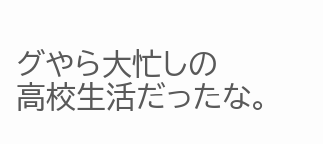グやら大忙しの
高校生活だったな。